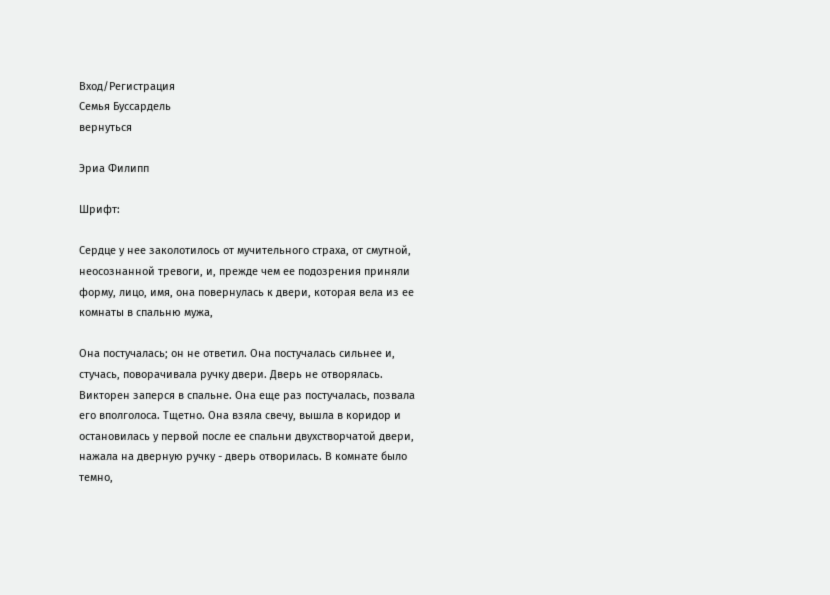Вход/Регистрация
Семья Буссардель
вернуться

Эриа Филипп

Шрифт:

Сердце у нее заколотилось от мучительного страха, от смутной, неосознанной тревоги, и, прежде чем ее подозрения приняли форму, лицо, имя, она повернулась к двери, которая вела из ее комнаты в спальню мужа,

Она постучалась; он не ответил. Она постучалась сильнее и, стучась, поворачивала ручку двери. Дверь не отворялась. Викторен заперся в спальне. Она еще раз постучалась, позвала его вполголоса. Тщетно. Она взяла свечу, вышла в коридор и остановилась у первой после ее спальни двухстворчатой двери, нажала на дверную ручку - дверь отворилась. В комнате было темно,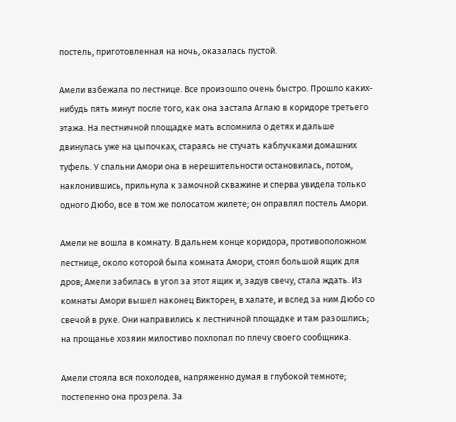постель, приготовленная на ночь, оказалась пустой.

Амели взбежала по лестнице. Все произошло очень быстро. Прошло каких-нибудь пять минут после того, как она застала Аглаю в коридоре третьего этажа. На лестничной площадке мать вспомнила о детях и дальше двинулась уже на цыпочках, стараясь не стучать каблучками домашних туфель. У спальни Амори она в нерешительности остановилась, потом, наклонившись, прильнула к замочной скважине и сперва увидела только одного Дюбо, все в том же полосатом жилете; он оправлял постель Амори.

Амели не вошла в комнату. В дальнем конце коридора, противоположном лестнице, около которой была комната Амори, стоял большой ящик для дров; Амели забилась в угол за этот ящик и, задув свечу, стала ждать. Из комнаты Амори вышел наконец Викторен, в халате, и вслед за ним Дюбо со свечой в руке. Они направились к лестничной площадке и там разошлись; на прощанье хозяин милостиво похлопал по плечу своего сообщника.

Амели стояла вся похолодев, напряженно думая в глубокой темноте; постепенно она прозрела. За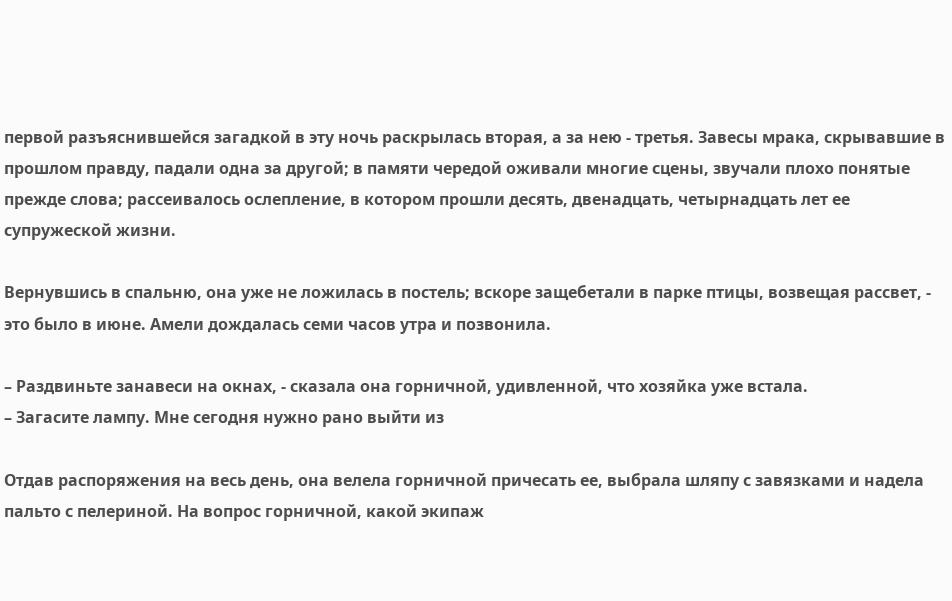первой разъяснившейся загадкой в эту ночь раскрылась вторая, а за нею - третья. Завесы мрака, скрывавшие в прошлом правду, падали одна за другой; в памяти чередой оживали многие сцены, звучали плохо понятые прежде слова; рассеивалось ослепление, в котором прошли десять, двенадцать, четырнадцать лет ее супружеской жизни.

Вернувшись в спальню, она уже не ложилась в постель; вскоре защебетали в парке птицы, возвещая рассвет, - это было в июне. Амели дождалась семи часов утра и позвонила.

– Раздвиньте занавеси на окнах, - сказала она горничной, удивленной, что хозяйка уже встала.
– Загасите лампу. Мне сегодня нужно рано выйти из

Отдав распоряжения на весь день, она велела горничной причесать ее, выбрала шляпу с завязками и надела пальто с пелериной. На вопрос горничной, какой экипаж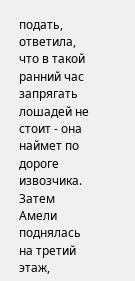подать, ответила, что в такой ранний час запрягать лошадей не стоит - она наймет по дороге извозчика. Затем Амели поднялась на третий этаж,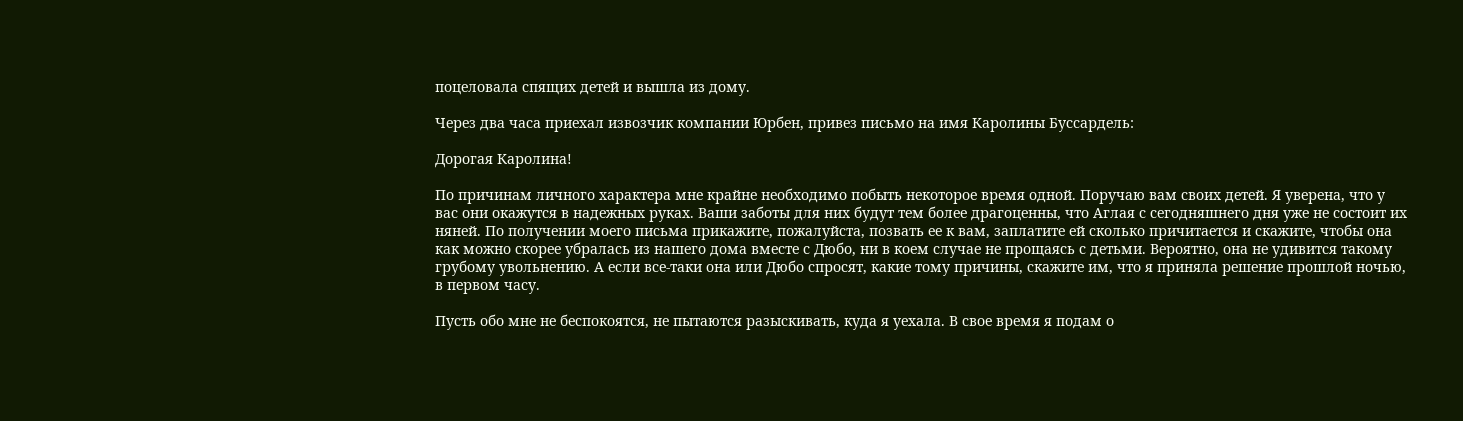поцеловала спящих детей и вышла из дому.

Через два часа приехал извозчик компании Юрбен, привез письмо на имя Каролины Буссардель:

Дорогая Каролина!

По причинам личного характера мне крайне необходимо побыть некоторое время одной. Поручаю вам своих детей. Я уверена, что у вас они окажутся в надежных руках. Ваши заботы для них будут тем более драгоценны, что Аглая с сегодняшнего дня уже не состоит их няней. По получении моего письма прикажите, пожалуйста, позвать ее к вам, заплатите ей сколько причитается и скажите, чтобы она как можно скорее убралась из нашего дома вместе с Дюбо, ни в коем случае не прощаясь с детьми. Вероятно, она не удивится такому грубому увольнению. А если все-таки она или Дюбо спросят, какие тому причины, скажите им, что я приняла решение прошлой ночью, в первом часу.

Пусть обо мне не беспокоятся, не пытаются разыскивать, куда я уехала. В свое время я подам о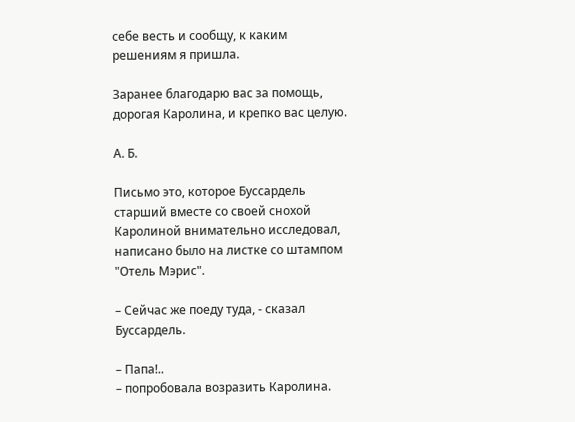себе весть и сообщу, к каким решениям я пришла.

Заранее благодарю вас за помощь, дорогая Каролина, и крепко вас целую.

А. Б.

Письмо это, которое Буссардель старший вместе со своей снохой Каролиной внимательно исследовал, написано было на листке со штампом "Отель Мэрис".

– Сейчас же поеду туда, - сказал Буссардель.

– Папа!..
– попробовала возразить Каролина.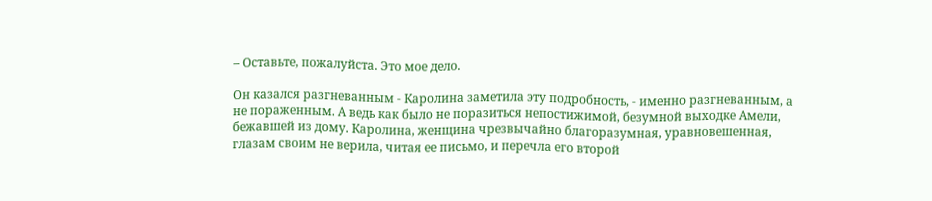– Оставьте, пожалуйста. Это мое дело.

Он казался разгневанным - Каролина заметила эту подробность, - именно разгневанным, а не пораженным. А ведь как было не поразиться непостижимой, безумной выходке Амели, бежавшей из дому. Каролина, женщина чрезвычайно благоразумная, уравновешенная, глазам своим не верила, читая ее письмо, и перечла его второй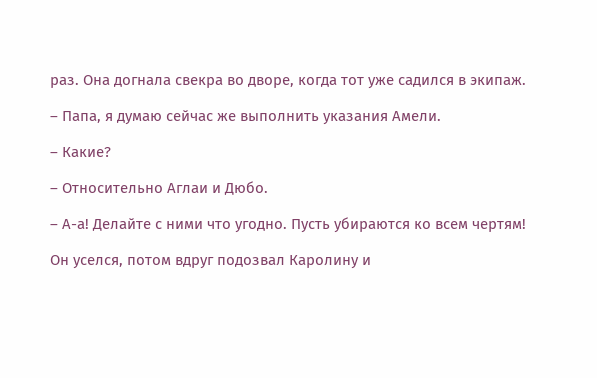раз. Она догнала свекра во дворе, когда тот уже садился в экипаж.

– Папа, я думаю сейчас же выполнить указания Амели.

– Какие?

– Относительно Аглаи и Дюбо.

– А-а! Делайте с ними что угодно. Пусть убираются ко всем чертям!

Он уселся, потом вдруг подозвал Каролину и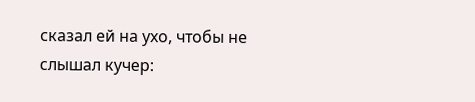сказал ей на ухо, чтобы не слышал кучер: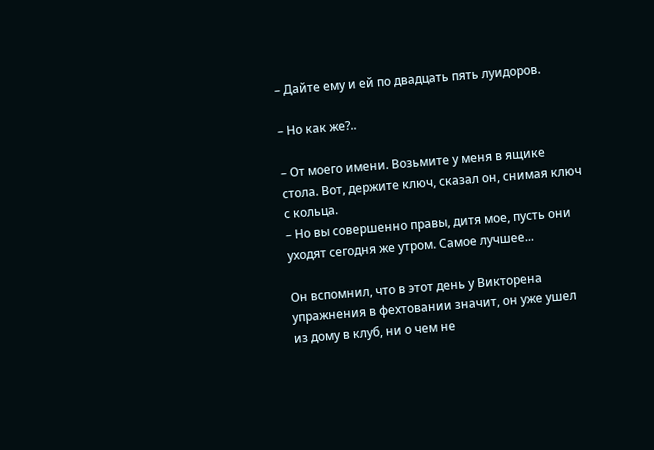– Дайте ему и ей по двадцать пять луидоров.

– Но как же?..

– От моего имени. Возьмите у меня в ящике стола. Вот, держите ключ, сказал он, снимая ключ с кольца.
– Но вы совершенно правы, дитя мое, пусть они уходят сегодня же утром. Самое лучшее...

Он вспомнил, что в этот день у Викторена упражнения в фехтовании значит, он уже ушел из дому в клуб, ни о чем не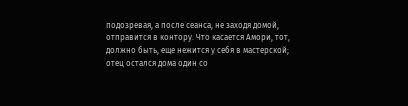подозревая, а после сеанса, не заходя домой, отправится в контору. Что касается Амори, тот, должно быть, еще нежится у себя в мастерской; отец остался дома один со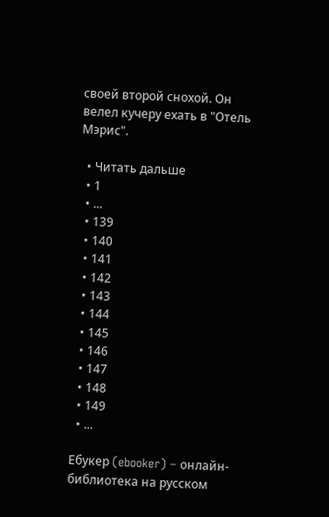своей второй снохой. Он велел кучеру ехать в "Отель Мэрис".

  • Читать дальше
  • 1
  • ...
  • 139
  • 140
  • 141
  • 142
  • 143
  • 144
  • 145
  • 146
  • 147
  • 148
  • 149
  • ...

Ебукер (ebooker) – онлайн-библиотека на русском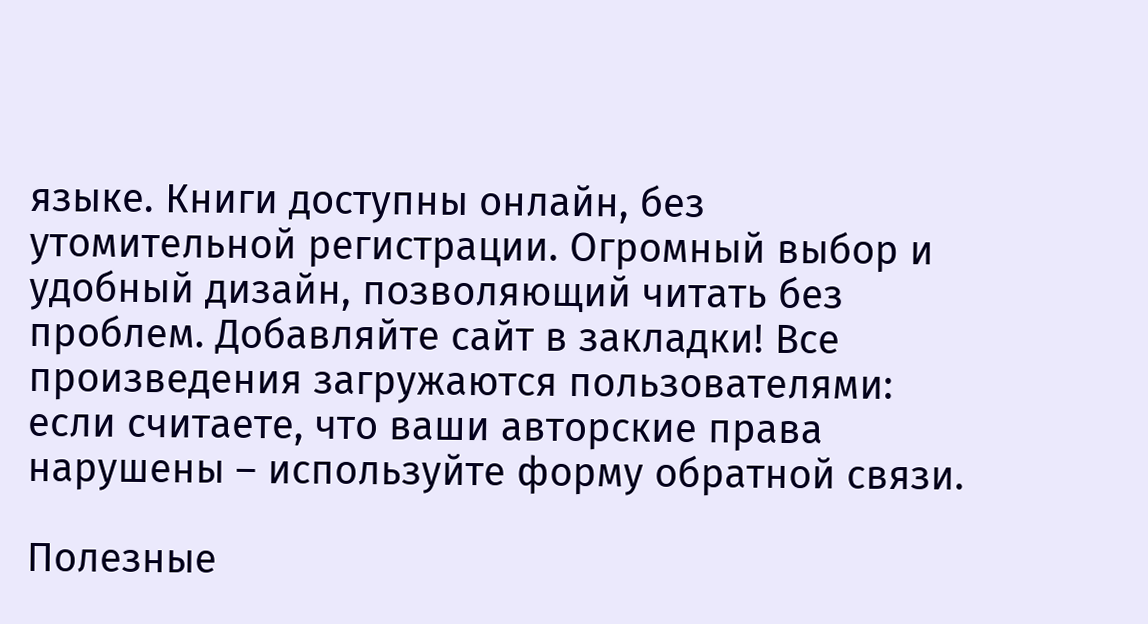языке. Книги доступны онлайн, без утомительной регистрации. Огромный выбор и удобный дизайн, позволяющий читать без проблем. Добавляйте сайт в закладки! Все произведения загружаются пользователями: если считаете, что ваши авторские права нарушены – используйте форму обратной связи.

Полезные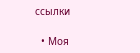ссылки

  • Моя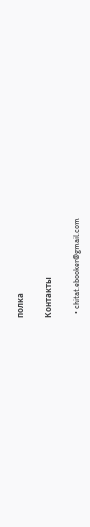полка

Контакты

  • chitat.ebooker@gmail.com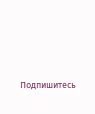Подпишитесь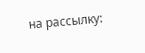на рассылку: